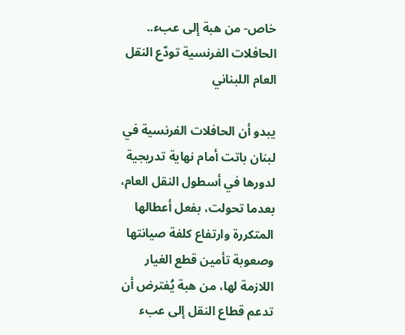خاص- من هبة إلى عبء.. الحافلات الفرنسية تودّع النقل العام اللبناني

يبدو أن الحافلات الفرنسية في لبنان باتت أمام نهاية تدريجية لدورها في أسطول النقل العام، بعدما تحولت، بفعل أعطالها المتكررة وارتفاع كلفة صيانتها وصعوبة تأمين قطع الغيار اللازمة لها، من هبة يُفترض أن تدعم قطاع النقل إلى عبء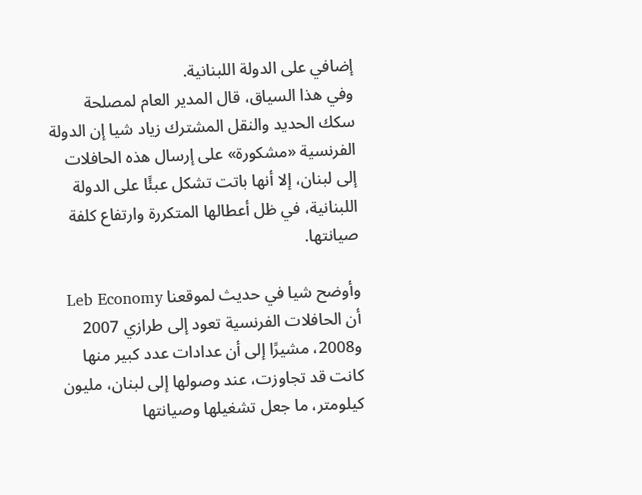إضافي على الدولة اللبنانية.
وفي هذا السياق، قال المدير العام لمصلحة سكك الحديد والنقل المشترك زياد شيا إن الدولة الفرنسية «مشكورة» على إرسال هذه الحافلات إلى لبنان، إلا أنها باتت تشكل عبئًا على الدولة اللبنانية، في ظل أعطالها المتكررة وارتفاع كلفة صيانتها.

وأوضح شيا في حديث لموقعنا Leb Economy أن الحافلات الفرنسية تعود إلى طرازي 2007 و2008، مشيرًا إلى أن عدادات عدد كبير منها كانت قد تجاوزت، عند وصولها إلى لبنان، مليون كيلومتر، ما جعل تشغيلها وصيانتها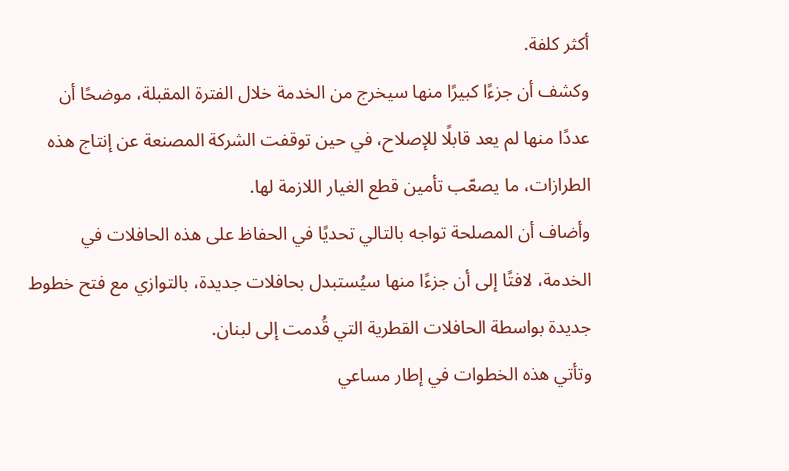أكثر كلفة.
وكشف أن جزءًا كبيرًا منها سيخرج من الخدمة خلال الفترة المقبلة، موضحًا أن عددًا منها لم يعد قابلًا للإصلاح، في حين توقفت الشركة المصنعة عن إنتاج هذه الطرازات، ما يصعّب تأمين قطع الغيار اللازمة لها.
وأضاف أن المصلحة تواجه بالتالي تحديًا في الحفاظ على هذه الحافلات في الخدمة، لافتًا إلى أن جزءًا منها سيُستبدل بحافلات جديدة، بالتوازي مع فتح خطوط جديدة بواسطة الحافلات القطرية التي قُدمت إلى لبنان.
وتأتي هذه الخطوات في إطار مساعي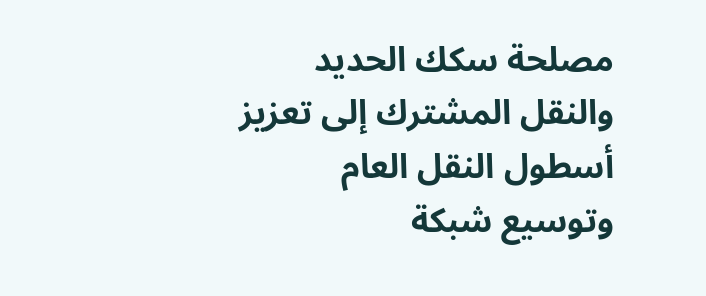مصلحة سكك الحديد والنقل المشترك إلى تعزيز أسطول النقل العام وتوسيع شبكة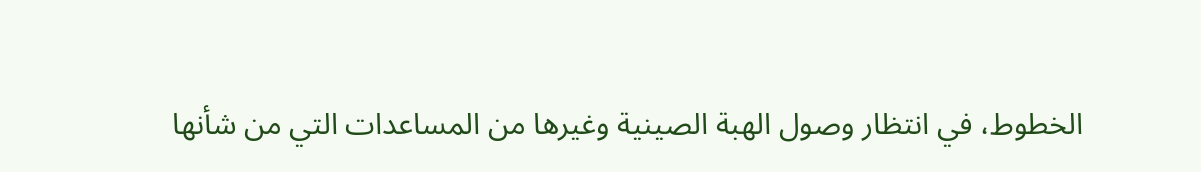الخطوط، في انتظار وصول الهبة الصينية وغيرها من المساعدات التي من شأنها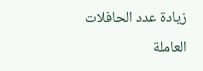زيادة عدد الحافلات العاملة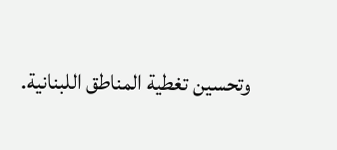وتحسين تغطية المناطق اللبنانية.